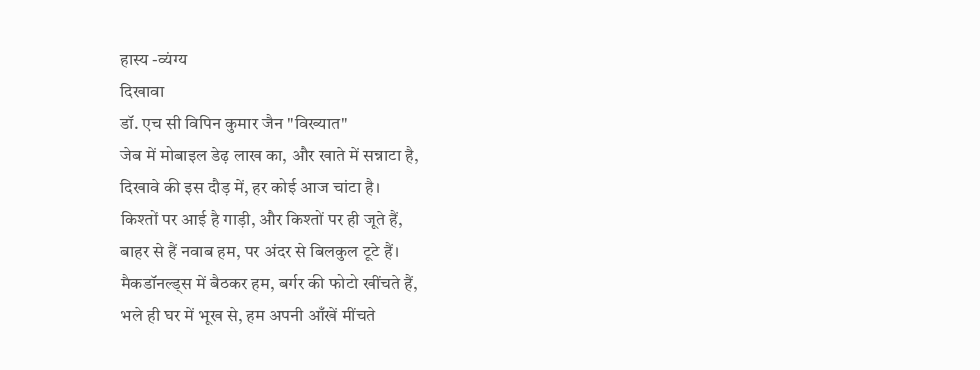हास्य -व्यंग्य
दिखावा
डॉ. एच सी विपिन कुमार जैन "विख्यात"
जेब में मोबाइल डेढ़ लाख का, और खाते में सन्नाटा है,
दिखावे की इस दौड़ में, हर कोई आज चांटा है।
किश्तों पर आई है गाड़ी, और किश्तों पर ही जूते हैं,
बाहर से हैं नवाब हम, पर अंदर से बिलकुल टूटे हैं।
मैकडॉनल्ड्स में बैठकर हम, बर्गर की फोटो खींचते हैं,
भले ही घर में भूख से, हम अपनी आँखें मींचते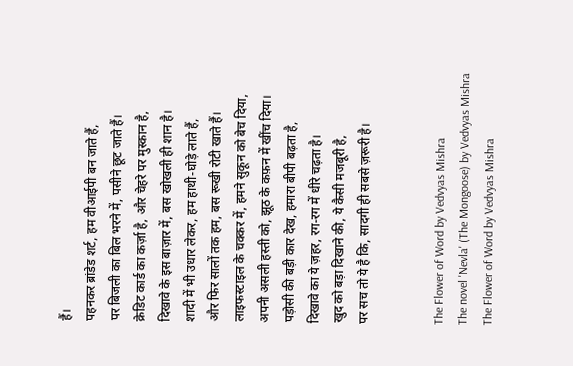हैं।
पहनकर ब्रांडेड शर्ट, हम वीआईपी बन जाते हैं,
पर बिजली का बिल भरने में, पसीने छूट जाते हैं।
क्रेडिट कार्ड का कर्ज़ा है, और चेहरे पर मुस्कान है,
दिखावे के इस बाज़ार में, बस खोखली ही शान है।
शादी में भी उधार लेकर, हम हाथी-घोड़े लाते हैं,
और फिर सालों तक हम, बस रूखी रोटी खाते हैं।
लाइफस्टाइल के चक्कर में, हमने सुकून को बेच दिया,
अपनी असली हस्ती को, झूठ के कफ़न में खींच दिया।
पड़ोसी की बड़ी कार देख, हमारा बीपी बढ़ता है,
दिखावे का ये ज़हर, रग-रग में धीरे चढ़ता है।
खुद को बड़ा दिखाने की, ये कैसी मजबूरी है,
पर सच तो ये है कि, सादगी ही सबसे ज़रूरी है।


The Flower of Word by Vedvyas Mishra
The novel 'Nevla' (The Mongoose) by Vedvyas Mishra
The Flower of Word by Vedvyas Mishra